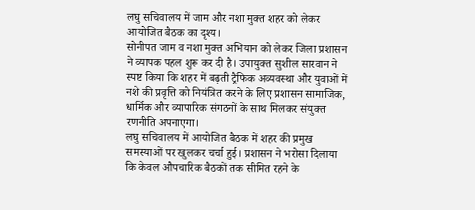लघु सचिवालय में जाम और नशा मुक्त शहर को लेकर आयोजित बैठक का दृश्य।
सोनीपत जाम व नशा मुक्त अभियान को लेकर जिला प्रशासन ने व्यापक पहल शुरू कर दी है। उपायुक्त सुशील सारवान ने स्पष्ट किया कि शहर में बढ़ती ट्रैफिक अव्यवस्था और युवाओं में नशे की प्रवृत्ति को नियंत्रित करने के लिए प्रशासन सामाजिक, धार्मिक और व्यापारिक संगठनों के साथ मिलकर संयुक्त रणनीति अपनाएगा।
लघु सचिवालय में आयोजित बैठक में शहर की प्रमुख समस्याओं पर खुलकर चर्चा हुई। प्रशासन ने भरोसा दिलाया कि केवल औपचारिक बैठकों तक सीमित रहने के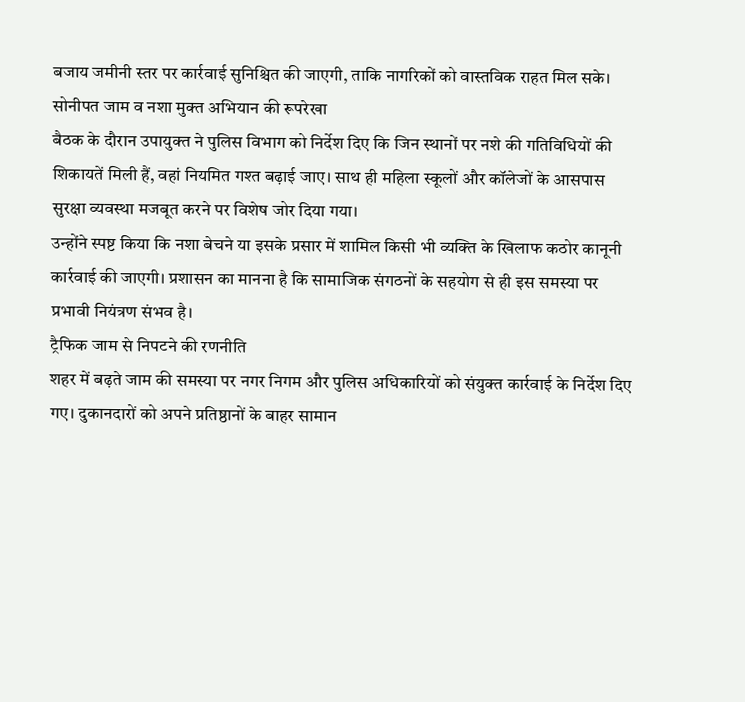बजाय जमीनी स्तर पर कार्रवाई सुनिश्चित की जाएगी, ताकि नागरिकों को वास्तविक राहत मिल सके।
सोनीपत जाम व नशा मुक्त अभियान की रूपरेखा
बैठक के दौरान उपायुक्त ने पुलिस विभाग को निर्देश दिए कि जिन स्थानों पर नशे की गतिविधियों की शिकायतें मिली हैं, वहां नियमित गश्त बढ़ाई जाए। साथ ही महिला स्कूलों और कॉलेजों के आसपास सुरक्षा व्यवस्था मजबूत करने पर विशेष जोर दिया गया।
उन्होंने स्पष्ट किया कि नशा बेचने या इसके प्रसार में शामिल किसी भी व्यक्ति के खिलाफ कठोर कानूनी कार्रवाई की जाएगी। प्रशासन का मानना है कि सामाजिक संगठनों के सहयोग से ही इस समस्या पर प्रभावी नियंत्रण संभव है।
ट्रैफिक जाम से निपटने की रणनीति
शहर में बढ़ते जाम की समस्या पर नगर निगम और पुलिस अधिकारियों को संयुक्त कार्रवाई के निर्देश दिए गए। दुकानदारों को अपने प्रतिष्ठानों के बाहर सामान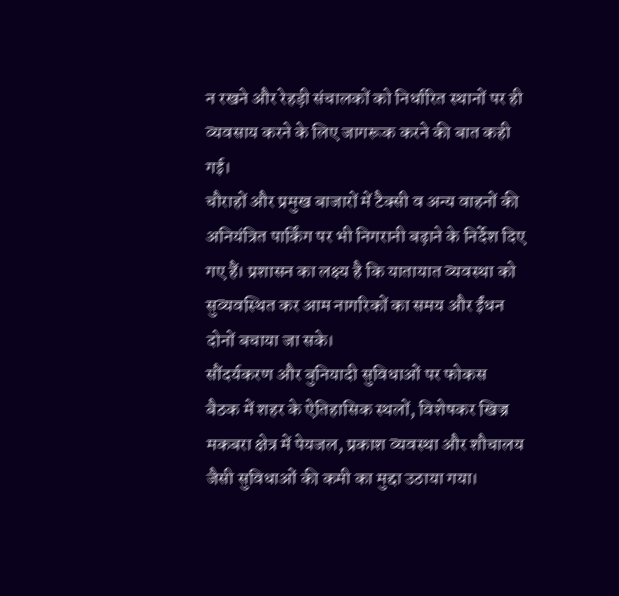न रखने और रेहड़ी संचालकों को निर्धारित स्थानों पर ही व्यवसाय करने के लिए जागरूक करने की बात कही गई।
चौराहों और प्रमुख बाजारों में टैक्सी व अन्य वाहनों की अनियंत्रित पार्किंग पर भी निगरानी बढ़ाने के निर्देश दिए गए हैं। प्रशासन का लक्ष्य है कि यातायात व्यवस्था को सुव्यवस्थित कर आम नागरिकों का समय और ईंधन दोनों बचाया जा सके।
सौंदर्यकरण और बुनियादी सुविधाओं पर फोकस
बैठक में शहर के ऐतिहासिक स्थलों, विशेषकर खिज्र मकबरा क्षेत्र में पेयजल, प्रकाश व्यवस्था और शौचालय जैसी सुविधाओं की कमी का मुद्दा उठाया गया।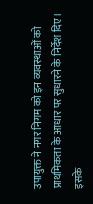उपायुक्त ने नगर निगम को इन व्यवस्थाओं को प्राथमिकता के आधार पर सुधारने के निर्देश दिए।
इसके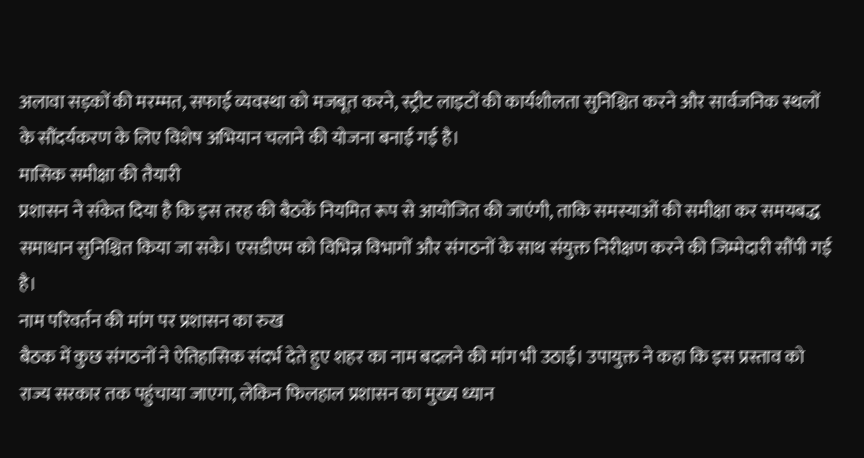अलावा सड़कों की मरम्मत, सफाई व्यवस्था को मजबूत करने, स्ट्रीट लाइटों की कार्यशीलता सुनिश्चित करने और सार्वजनिक स्थलों के सौंदर्यकरण के लिए विशेष अभियान चलाने की योजना बनाई गई है।
मासिक समीक्षा की तैयारी
प्रशासन ने संकेत दिया है कि इस तरह की बैठकें नियमित रूप से आयोजित की जाएंगी, ताकि समस्याओं की समीक्षा कर समयबद्ध समाधान सुनिश्चित किया जा सके। एसडीएम को विभिन्न विभागों और संगठनों के साथ संयुक्त निरीक्षण करने की जिम्मेदारी सौंपी गई है।
नाम परिवर्तन की मांग पर प्रशासन का रुख
बैठक में कुछ संगठनों ने ऐतिहासिक संदर्भ देते हुए शहर का नाम बदलने की मांग भी उठाई। उपायुक्त ने कहा कि इस प्रस्ताव को राज्य सरकार तक पहुंचाया जाएगा, लेकिन फिलहाल प्रशासन का मुख्य ध्यान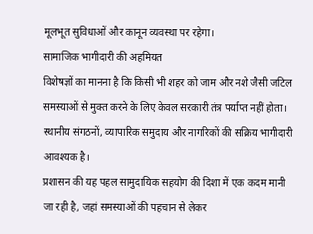मूलभूत सुविधाओं और कानून व्यवस्था पर रहेगा।
सामाजिक भागीदारी की अहमियत
विशेषज्ञों का मानना है कि किसी भी शहर को जाम और नशे जैसी जटिल समस्याओं से मुक्त करने के लिए केवल सरकारी तंत्र पर्याप्त नहीं होता। स्थानीय संगठनों, व्यापारिक समुदाय और नागरिकों की सक्रिय भागीदारी आवश्यक है।
प्रशासन की यह पहल सामुदायिक सहयोग की दिशा में एक कदम मानी जा रही है, जहां समस्याओं की पहचान से लेकर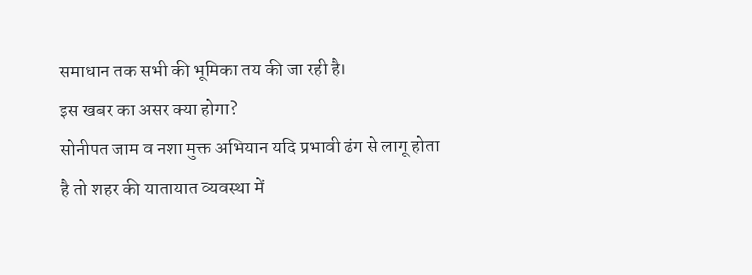समाधान तक सभी की भूमिका तय की जा रही है।
इस खबर का असर क्या होगा?
सोनीपत जाम व नशा मुक्त अभियान यदि प्रभावी ढंग से लागू होता है तो शहर की यातायात व्यवस्था में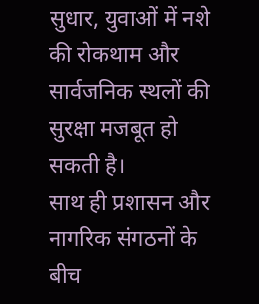सुधार, युवाओं में नशे की रोकथाम और सार्वजनिक स्थलों की सुरक्षा मजबूत हो सकती है।
साथ ही प्रशासन और नागरिक संगठनों के बीच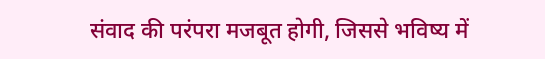संवाद की परंपरा मजबूत होगी, जिससे भविष्य में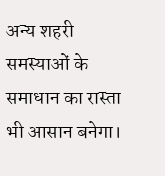अन्य शहरी समस्याओं के समाधान का रास्ता भी आसान बनेगा।